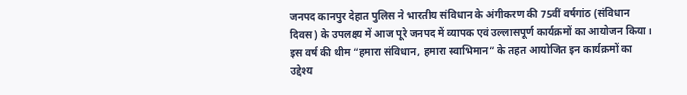जनपद कानपुर देहात पुलिस ने भारतीय संविधान के अंगीकरण की 75वीं वर्षगांठ (संविधान दिवस) के उपलक्ष्य में आज पूरे जनपद में व्यापक एवं उल्लासपूर्ण कार्यक्रमों का आयोजन किया। इस वर्ष की थीम “हमारा संविधान, हमारा स्वाभिमान” के तहत आयोजित इन कार्यक्रमों का उद्देश्य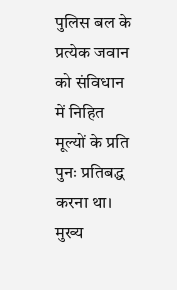पुलिस बल के प्रत्येक जवान को संविधान में निहित मूल्यों के प्रति पुनः प्रतिबद्ध करना था।
मुख्य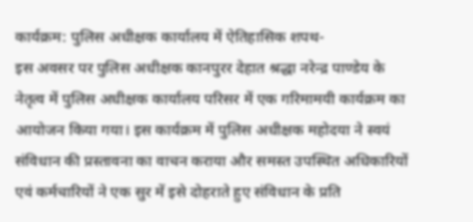कार्यक्रम: पुलिस अधीक्षक कार्यालय में ऐतिहासिक शपथ-
इस अवसर पर पुलिस अधीक्षक कानपुरर देहात श्रद्धा नरेन्द्र पाण्डेय के नेतृत्व में पुलिस अधीक्षक कार्यालय परिसर में एक गरिमामयी कार्यक्रम का आयोजन किया गया। इस कार्यक्रम में पुलिस अधीक्षक महोदया ने स्वयं संविधान की प्रस्तावना का वाचन कराया और समस्त उपस्थित अधिकारियों एवं कर्मचारियों ने एक सुर में इसे दोहराते हुए संविधान के प्रति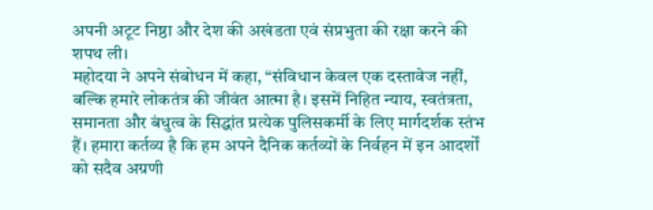अपनी अटूट निष्ठा और देश की अखंडता एवं संप्रभुता की रक्षा करने की शपथ ली।
महोदया ने अपने संबोधन में कहा, “संविधान केवल एक दस्तावेज नहीं, बल्कि हमारे लोकतंत्र की जीवंत आत्मा है। इसमें निहित न्याय, स्वतंत्रता, समानता और बंधुत्व के सिद्धांत प्रत्येक पुलिसकर्मी के लिए मार्गदर्शक स्तंभ हैं। हमारा कर्तव्य है कि हम अपने दैनिक कर्तव्यों के निर्वहन में इन आदर्शों को सदैव अग्रणी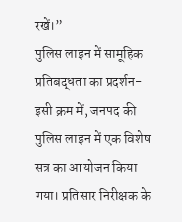रखें।”
पुलिस लाइन में सामूहिक प्रतिबद्धता का प्रदर्शन-
इसी क्रम में, जनपद की पुलिस लाइन में एक विशेष सत्र का आयोजन किया गया। प्रतिसार निरीक्षक के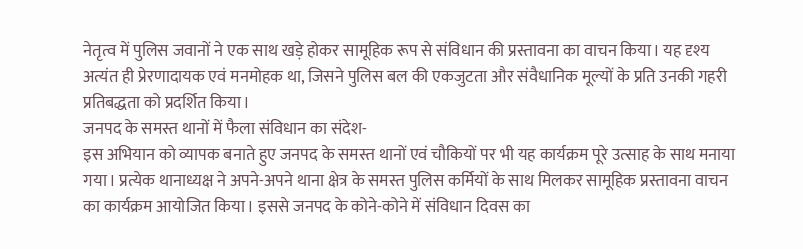नेतृत्व में पुलिस जवानों ने एक साथ खड़े होकर सामूहिक रूप से संविधान की प्रस्तावना का वाचन किया। यह दृश्य अत्यंत ही प्रेरणादायक एवं मनमोहक था, जिसने पुलिस बल की एकजुटता और संवैधानिक मूल्यों के प्रति उनकी गहरी प्रतिबद्धता को प्रदर्शित किया।
जनपद के समस्त थानों में फैला संविधान का संदेश-
इस अभियान को व्यापक बनाते हुए जनपद के समस्त थानों एवं चौकियों पर भी यह कार्यक्रम पूरे उत्साह के साथ मनाया गया। प्रत्येक थानाध्यक्ष ने अपने-अपने थाना क्षेत्र के समस्त पुलिस कर्मियों के साथ मिलकर सामूहिक प्रस्तावना वाचन का कार्यक्रम आयोजित किया। इससे जनपद के कोने-कोने में संविधान दिवस का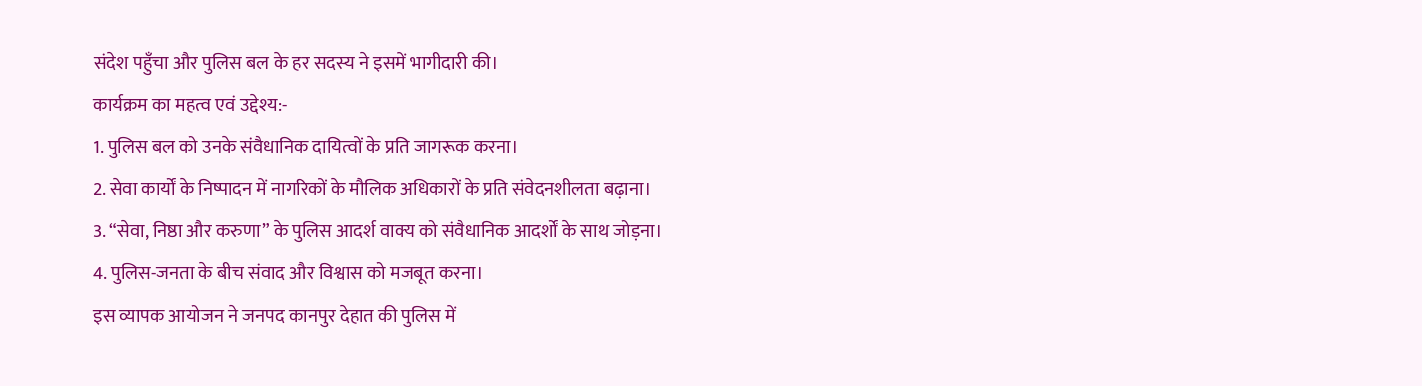संदेश पहुँचा और पुलिस बल के हर सदस्य ने इसमें भागीदारी की।
कार्यक्रम का महत्व एवं उद्देश्य:-
1. पुलिस बल को उनके संवैधानिक दायित्वों के प्रति जागरूक करना।
2. सेवा कार्यों के निष्पादन में नागरिकों के मौलिक अधिकारों के प्रति संवेदनशीलता बढ़ाना।
3. “सेवा, निष्ठा और करुणा” के पुलिस आदर्श वाक्य को संवैधानिक आदर्शों के साथ जोड़ना।
4. पुलिस-जनता के बीच संवाद और विश्वास को मजबूत करना।
इस व्यापक आयोजन ने जनपद कानपुर देहात की पुलिस में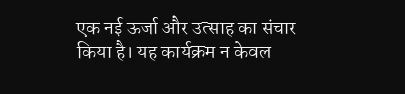एक नई ऊर्जा और उत्साह का संचार किया है। यह कार्यक्रम न केवल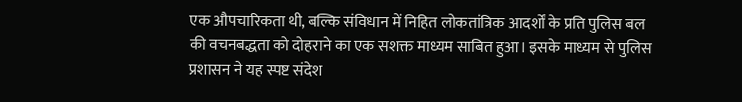एक औपचारिकता थी, बल्कि संविधान में निहित लोकतांत्रिक आदर्शों के प्रति पुलिस बल की वचनबद्धता को दोहराने का एक सशक्त माध्यम साबित हुआ। इसके माध्यम से पुलिस प्रशासन ने यह स्पष्ट संदेश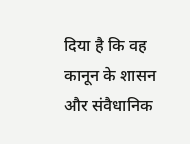दिया है कि वह कानून के शासन और संवैधानिक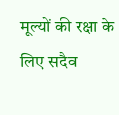मूल्यों की रक्षा के लिए सदैव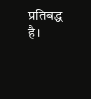प्रतिबद्ध है।